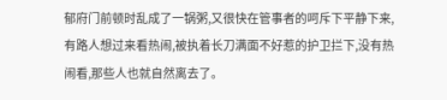郁府门前顿时乱成了一锅粥,又很快在管事者的呵斥下平静下来,有路人想过来看热闹,被执着长刀满面不好惹的护卫拦下,没有热闹看,那些人也就自然离去了。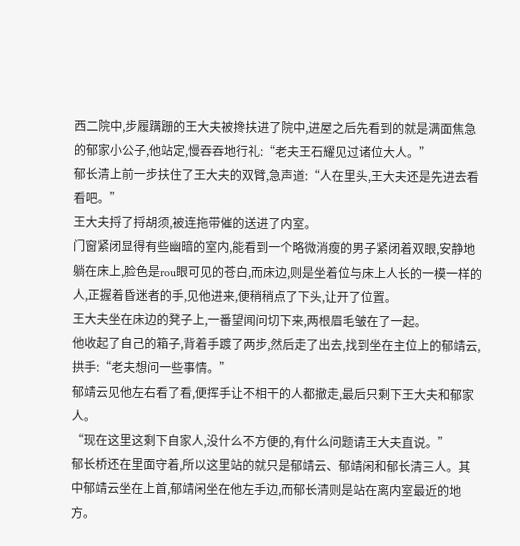西二院中,步履蹒跚的王大夫被搀扶进了院中,进屋之后先看到的就是满面焦急的郁家小公子,他站定,慢吞吞地行礼:“老夫王石耀见过诸位大人。”
郁长清上前一步扶住了王大夫的双臂,急声道:“人在里头,王大夫还是先进去看看吧。”
王大夫捋了捋胡须,被连拖带催的送进了内室。
门窗紧闭显得有些幽暗的室内,能看到一个略微消瘦的男子紧闭着双眼,安静地躺在床上,脸色是rou眼可见的苍白,而床边,则是坐着位与床上人长的一模一样的人,正握着昏迷者的手,见他进来,便稍稍点了下头,让开了位置。
王大夫坐在床边的凳子上,一番望闻问切下来,两根眉毛皱在了一起。
他收起了自己的箱子,背着手踱了两步,然后走了出去,找到坐在主位上的郁靖云,拱手:“老夫想问一些事情。”
郁靖云见他左右看了看,便挥手让不相干的人都撤走,最后只剩下王大夫和郁家人。
“现在这里这剩下自家人,没什么不方便的,有什么问题请王大夫直说。”
郁长桥还在里面守着,所以这里站的就只是郁靖云、郁靖闲和郁长清三人。其中郁靖云坐在上首,郁靖闲坐在他左手边,而郁长清则是站在离内室最近的地方。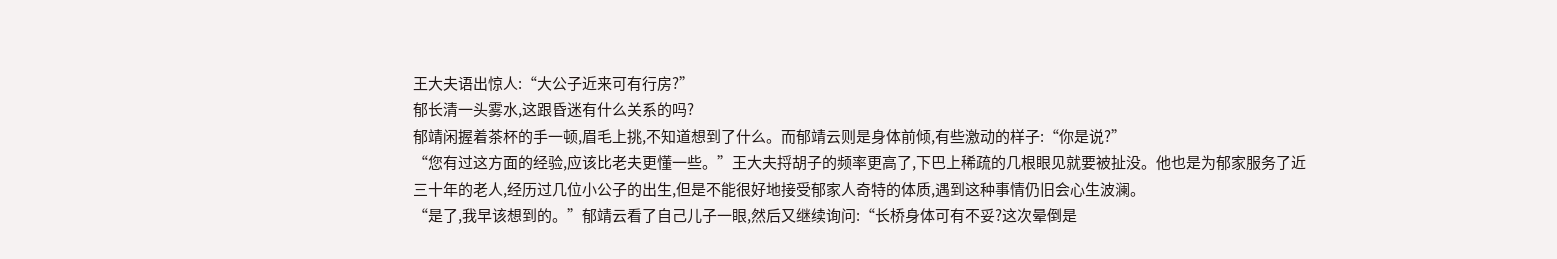王大夫语出惊人:“大公子近来可有行房?”
郁长清一头雾水,这跟昏迷有什么关系的吗?
郁靖闲握着茶杯的手一顿,眉毛上挑,不知道想到了什么。而郁靖云则是身体前倾,有些激动的样子:“你是说?”
“您有过这方面的经验,应该比老夫更懂一些。”王大夫捋胡子的频率更高了,下巴上稀疏的几根眼见就要被扯没。他也是为郁家服务了近三十年的老人,经历过几位小公子的出生,但是不能很好地接受郁家人奇特的体质,遇到这种事情仍旧会心生波澜。
“是了,我早该想到的。”郁靖云看了自己儿子一眼,然后又继续询问:“长桥身体可有不妥?这次晕倒是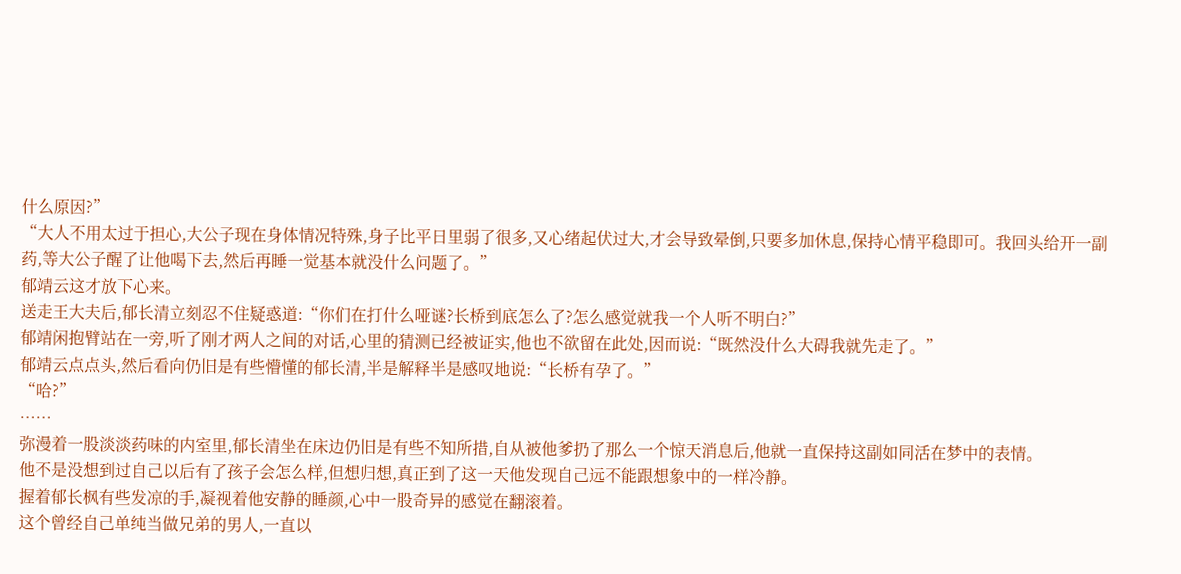什么原因?”
“大人不用太过于担心,大公子现在身体情况特殊,身子比平日里弱了很多,又心绪起伏过大,才会导致晕倒,只要多加休息,保持心情平稳即可。我回头给开一副药,等大公子醒了让他喝下去,然后再睡一觉基本就没什么问题了。”
郁靖云这才放下心来。
送走王大夫后,郁长清立刻忍不住疑惑道:“你们在打什么哑谜?长桥到底怎么了?怎么感觉就我一个人听不明白?”
郁靖闲抱臂站在一旁,听了刚才两人之间的对话,心里的猜测已经被证实,他也不欲留在此处,因而说:“既然没什么大碍我就先走了。”
郁靖云点点头,然后看向仍旧是有些懵懂的郁长清,半是解释半是感叹地说:“长桥有孕了。”
“哈?”
……
弥漫着一股淡淡药味的内室里,郁长清坐在床边仍旧是有些不知所措,自从被他爹扔了那么一个惊天消息后,他就一直保持这副如同活在梦中的表情。
他不是没想到过自己以后有了孩子会怎么样,但想归想,真正到了这一天他发现自己远不能跟想象中的一样冷静。
握着郁长枫有些发凉的手,凝视着他安静的睡颜,心中一股奇异的感觉在翻滚着。
这个曾经自己单纯当做兄弟的男人,一直以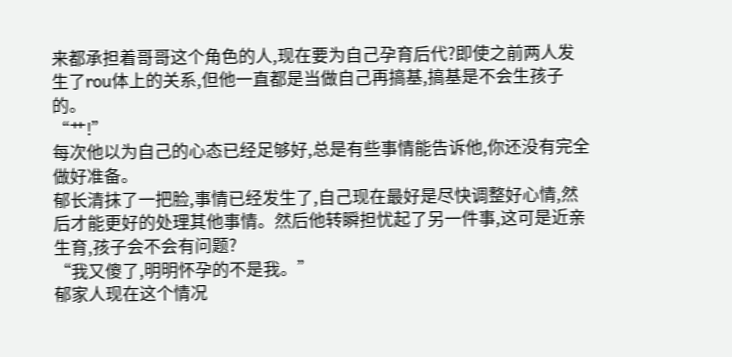来都承担着哥哥这个角色的人,现在要为自己孕育后代?即使之前两人发生了rou体上的关系,但他一直都是当做自己再搞基,搞基是不会生孩子的。
“艹!”
每次他以为自己的心态已经足够好,总是有些事情能告诉他,你还没有完全做好准备。
郁长清抹了一把脸,事情已经发生了,自己现在最好是尽快调整好心情,然后才能更好的处理其他事情。然后他转瞬担忧起了另一件事,这可是近亲生育,孩子会不会有问题?
“我又傻了,明明怀孕的不是我。”
郁家人现在这个情况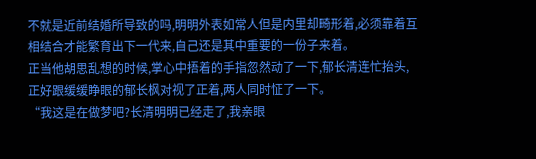不就是近前结婚所导致的吗,明明外表如常人但是内里却畸形着,必须靠着互相结合才能繁育出下一代来,自己还是其中重要的一份子来着。
正当他胡思乱想的时候,掌心中捂着的手指忽然动了一下,郁长清连忙抬头,正好跟缓缓睁眼的郁长枫对视了正着,两人同时怔了一下。
“我这是在做梦吧?长清明明已经走了,我亲眼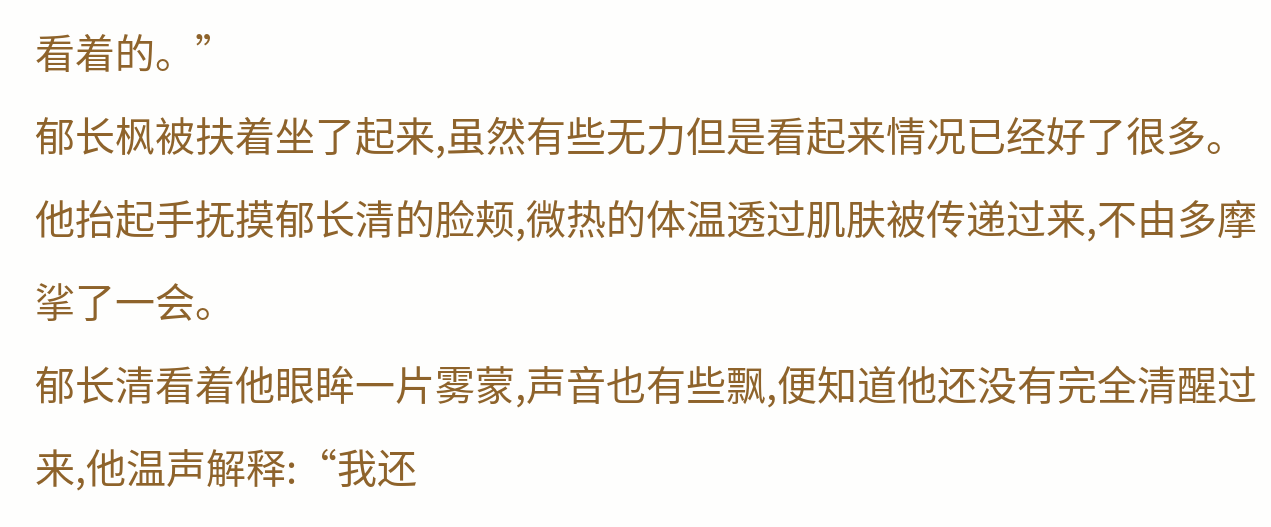看着的。”
郁长枫被扶着坐了起来,虽然有些无力但是看起来情况已经好了很多。他抬起手抚摸郁长清的脸颊,微热的体温透过肌肤被传递过来,不由多摩挲了一会。
郁长清看着他眼眸一片雾蒙,声音也有些飘,便知道他还没有完全清醒过来,他温声解释:“我还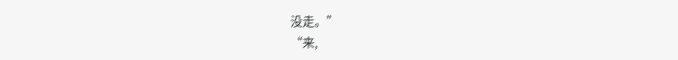没走。”
“来,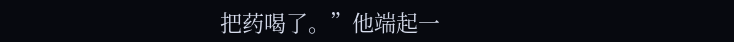把药喝了。”他端起一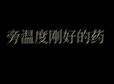旁温度刚好的药